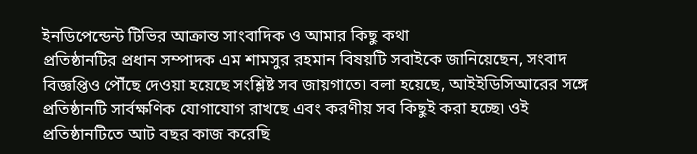ইনডিপেন্ডেন্ট টিভির আক্রান্ত সাংবাদিক ও আমার কিছু কথা
প্রতিষ্ঠানটির প্রধান সম্পাদক এম শামসুর রহমান বিষয়টি সবাইকে জানিয়েছেন, সংবাদ বিজ্ঞপ্তিও পৌঁছে দেওয়া হয়েছে সংশ্লিষ্ট সব জায়গাতে৷ বলা হয়েছে, আইইডিসিআরের সঙ্গে প্রতিষ্ঠানটি সার্বক্ষণিক যোগাযোগ রাখছে এবং করণীয় সব কিছুই করা হচ্ছে৷ ওই প্রতিষ্ঠানটিতে আট বছর কাজ করেছি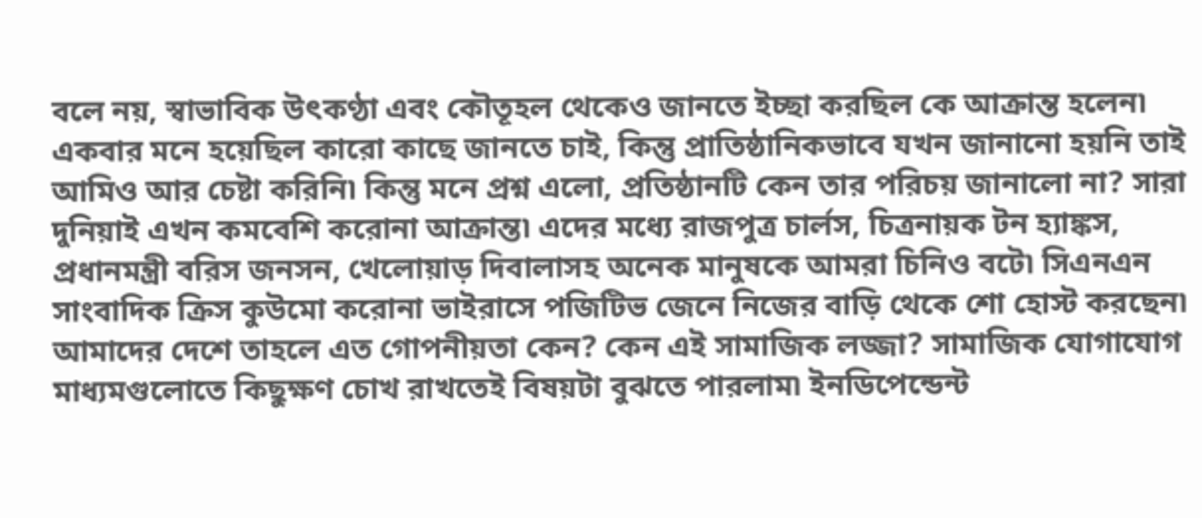বলে নয়, স্বাভাবিক উৎকণ্ঠা এবং কৌতূহল থেকেও জানতে ইচ্ছা করছিল কে আক্রান্ত হলেন৷ একবার মনে হয়েছিল কারো কাছে জানতে চাই, কিন্তু প্রাতিষ্ঠানিকভাবে যখন জানানো হয়নি তাই আমিও আর চেষ্টা করিনি৷ কিন্তু মনে প্রশ্ন এলো, প্রতিষ্ঠানটি কেন তার পরিচয় জানালো না? সারা দুনিয়াই এখন কমবেশি করোনা আক্রান্ত৷ এদের মধ্যে রাজপুত্র চার্লস, চিত্রনায়ক টন হ্যাঙ্কস, প্রধানমন্ত্রী বরিস জনসন, খেলোয়াড় দিবালাসহ অনেক মানুষকে আমরা চিনিও বটে৷ সিএনএন সাংবাদিক ক্রিস কুউমো করোনা ভাইরাসে পজিটিভ জেনে নিজের বাড়ি থেকে শো হোস্ট করছেন৷ আমাদের দেশে তাহলে এত গোপনীয়তা কেন? কেন এই সামাজিক লজ্জা? সামাজিক যোগাযোগ মাধ্যমগুলোতে কিছুক্ষণ চোখ রাখতেই বিষয়টা বুঝতে পারলাম৷ ইনডিপেন্ডেন্ট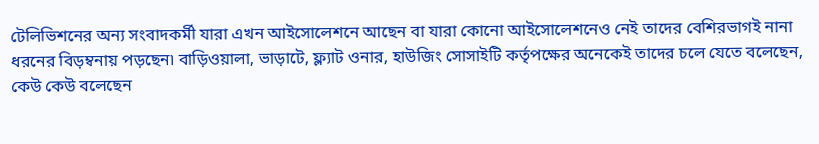টেলিভিশনের অন্য সংবাদকর্মী যারা এখন আইসোলেশনে আছেন বা যারা কোনো আইসোলেশনেও নেই তাদের বেশিরভাগই নানা ধরনের বিড়ম্বনায় পড়ছেন৷ বাড়িওয়ালা, ভাড়াটে, ফ্ল্যাট ওনার, হাউজিং সোসাইটি কর্তৃপক্ষের অনেকেই তাদের চলে যেতে বলেছেন, কেউ কেউ বলেছেন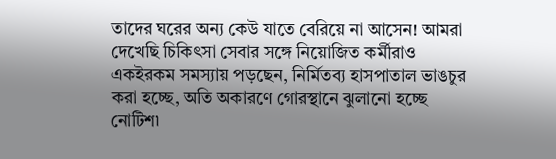তাদের ঘরের অন্য কেউ যাতে বেরিয়ে না আসেন! আমরা দেখেছি চিকিৎসা সেবার সঙ্গে নিয়োজিত কর্মীরাও একইরকম সমস্যায় পড়ছেন, নির্মিতব্য হাসপাতাল ভাঙচুর করা হচ্ছে, অতি অকারণে গোরস্থানে ঝুলানো হচ্ছে নোটিশ৷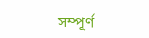সম্পূর্ণ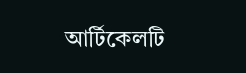আর্টিকেলটি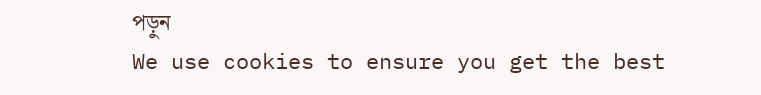পড়ুন
We use cookies to ensure you get the best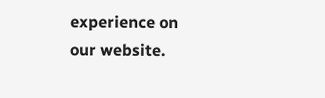experience on our website.